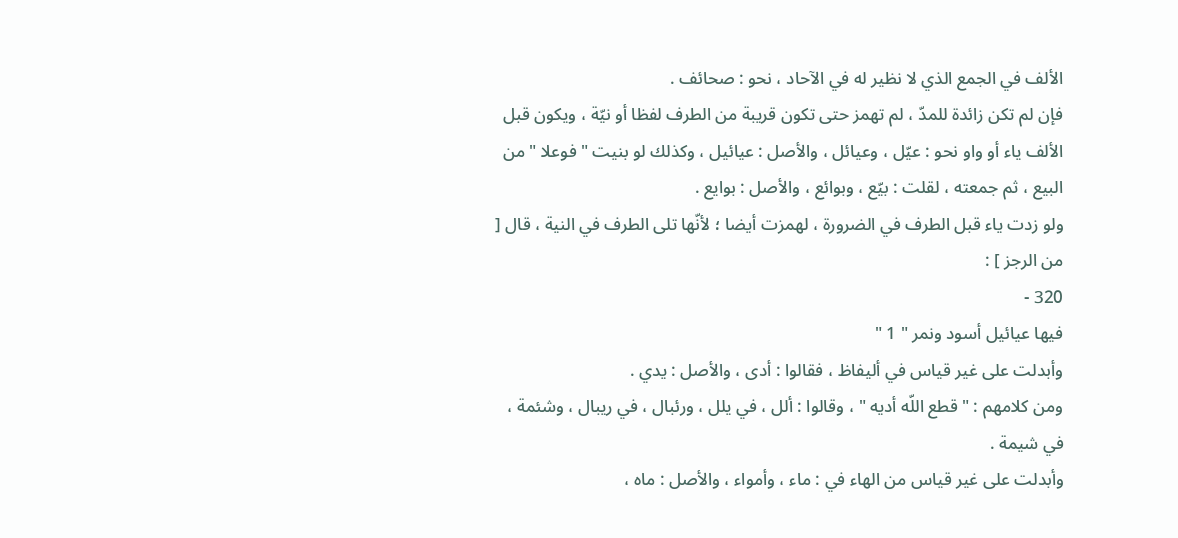الألف في الجمع الذي لا نظير له في الآحاد ، نحو : صحائف .
فإن لم تكن زائدة للمدّ ، لم تهمز حتى تكون قريبة من الطرف لفظا أو نيّة ، ويكون قبل الألف ياء أو واو نحو : عيّل ، وعيائل ، والأصل : عيائيل ، وكذلك لو بنيت " فوعلا " من البيع ، ثم جمعته ، لقلت : بيّع ، وبوائع ، والأصل : بوايع .
ولو زدت ياء قبل الطرف في الضرورة ، لهمزت أيضا ؛ لأنّها تلى الطرف في النية ، قال [ من الرجز ] :
320 -
فيها عيائيل أسود ونمر " 1 "
وأبدلت على غير قياس في أليفاظ ، فقالوا : أدى ، والأصل : يدي .
ومن كلامهم : " قطع اللّه أديه " ، وقالوا : ألل ، في يلل ، ورئبال ، في ريبال ، وشئمة ، في شيمة .
وأبدلت على غير قياس من الهاء في : ماء ، وأمواء ، والأصل : ماه ،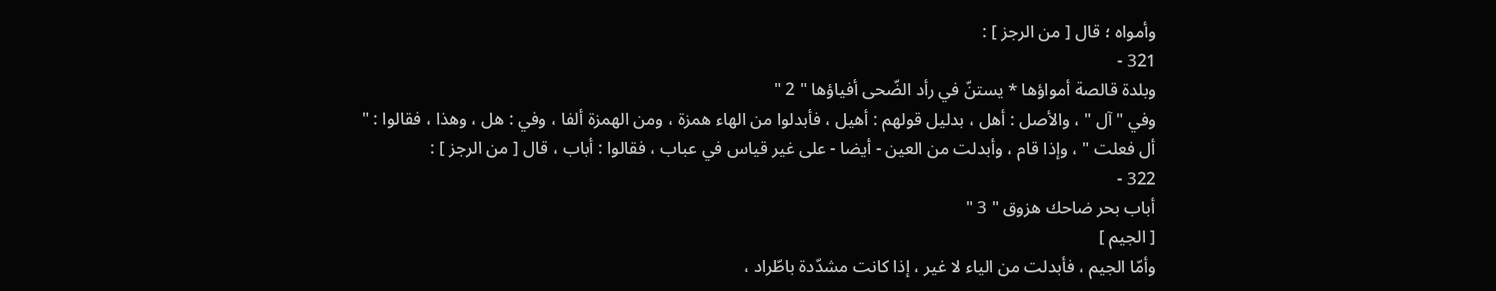وأمواه ؛ قال [ من الرجز ] :
321 -
وبلدة قالصة أمواؤها * يستنّ في رأد الضّحى أفياؤها " 2 "
وفي " آل " ، والأصل : أهل ، بدليل قولهم : أهيل ، فأبدلوا من الهاء همزة ، ومن الهمزة ألفا ، وفي : هل ، وهذا ، فقالوا : " أل فعلت " ، وإذا قام ، وأبدلت من العين - أيضا - على غير قياس في عباب ، فقالوا : أباب ، قال [ من الرجز ] :
322 -
أباب بحر ضاحك هزوق " 3 "
[ الجيم ]
وأمّا الجيم ، فأبدلت من الياء لا غير ، إذا كانت مشدّدة باطّراد ،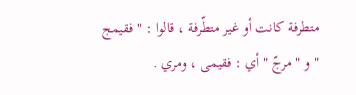متطرفة كانت أو غير متطّرفة ، قالوا : " فقيمج " و " مرجّ " أي : فقيمى ، ومري .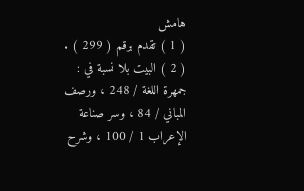هامش
( 1 ) تقدم برقم ( 299 ) .
( 2 ) البيت بلا نسبة في : جمهرة اللغة / 248 ، ورصف المباني / 84 ، وسر صناعة الإعراب 1 / 100 ، وشرح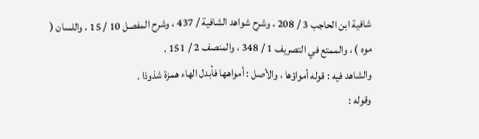شافية ابن الحاجب 3 / 208 ، وشرح شواهد الشافية / 437 ، وشرح المفصل 10 / 15 ، واللسان ( موه ) ، والممتع في التصريف 1 / 348 ، والمنصف 2 / 151 .
والشاهد فيه : قوله أمواؤها ، والأصل : أمواهها فأبدل الهاء همزة شذوذا .
وقوله :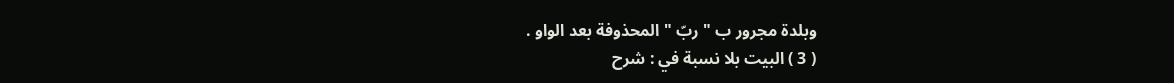وبلدة مجرور ب " ربّ " المحذوفة بعد الواو .
( 3 ) البيت بلا نسبة في : شرح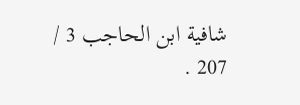شافية ابن الحاجب 3 / 207 .